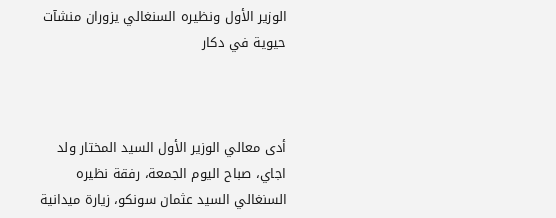الوزير الأول ونظيره السنغالي يزوران منشآت حيوية في دكار



أدى معالي الوزير الأول السيد المختار ولد اجاي، صباح اليوم الجمعة، رفقة نظيره السنغالي السيد عثمان سونكو، زيارة ميدانية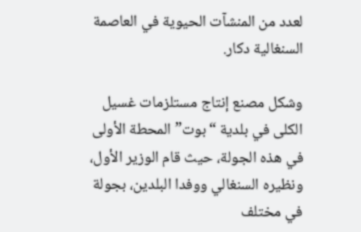لعدد من المنشآت الحيوية في العاصمة السنغالية دكار.

وشكل مصنع إنتاج مستلزمات غسيل الكلى في بلدية “بوت” المحطة الأولى في هذه الجولة، حيث قام الوزير الأول، ونظيره السنغالي ووفدا البلدين، بجولة في مختلف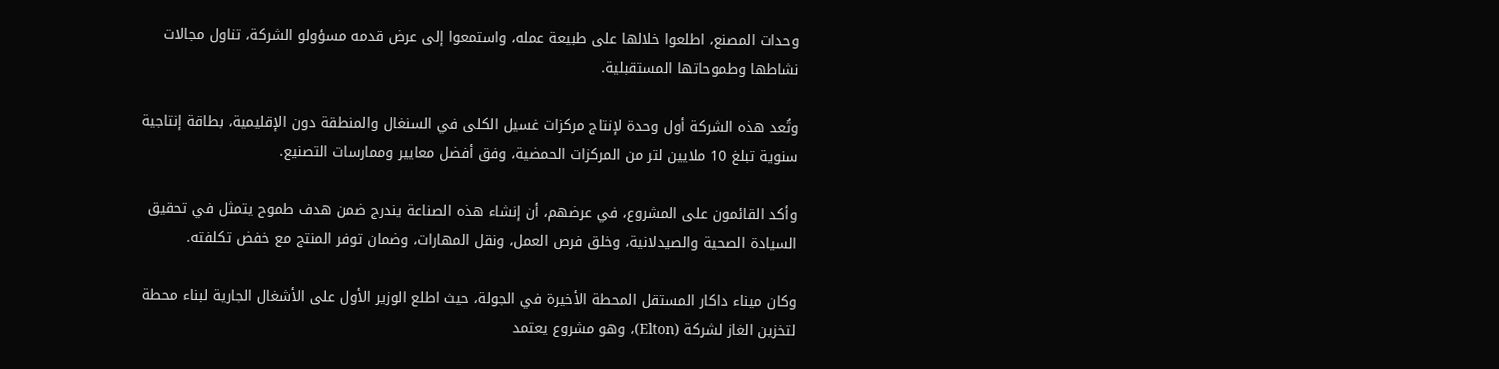وحدات المصنع، اطلعوا خلالها على طبيعة عمله، واستمعوا إلى عرض قدمه مسؤولو الشركة، تناول مجالات نشاطها وطموحاتها المستقبلية.

وتُعد هذه الشركة أول وحدة لإنتاج مركزات غسيل الكلى في السنغال والمنطقة دون الإقليمية، بطاقة إنتاجية سنوية تبلغ 10 ملايين لتر من المركزات الحمضية، وفق أفضل معايير وممارسات التصنيع.

وأكد القائمون على المشروع، في عرضهم، أن إنشاء هذه الصناعة يندرج ضمن هدف طموح يتمثل في تحقيق السيادة الصحية والصيدلانية، وخلق فرص العمل، ونقل المهارات، وضمان توفر المنتج مع خفض تكلفته.

وكان ميناء داكار المستقل المحطة الأخيرة في الجولة، حيث اطلع الوزير الأول على الأشغال الجارية لبناء محطة لتخزين الغاز لشركة (Elton)، وهو مشروع يعتمد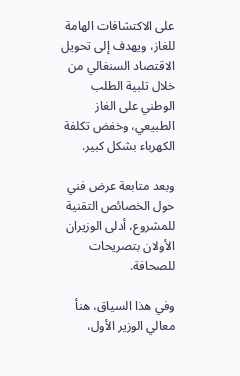على الاكتشافات الهامة للغاز، ويهدف إلى تحويل الاقتصاد السنغالي من خلال تلبية الطلب الوطني على الغاز الطبيعي، وخفض تكلفة الكهرباء بشكل كبير.

وبعد متابعة عرض فني حول الخصائص التقنية للمشروع، أدلى الوزيران الأولان بتصريحات للصحافة.

وفي هذا السياق، هنأ معالي الوزير الأول،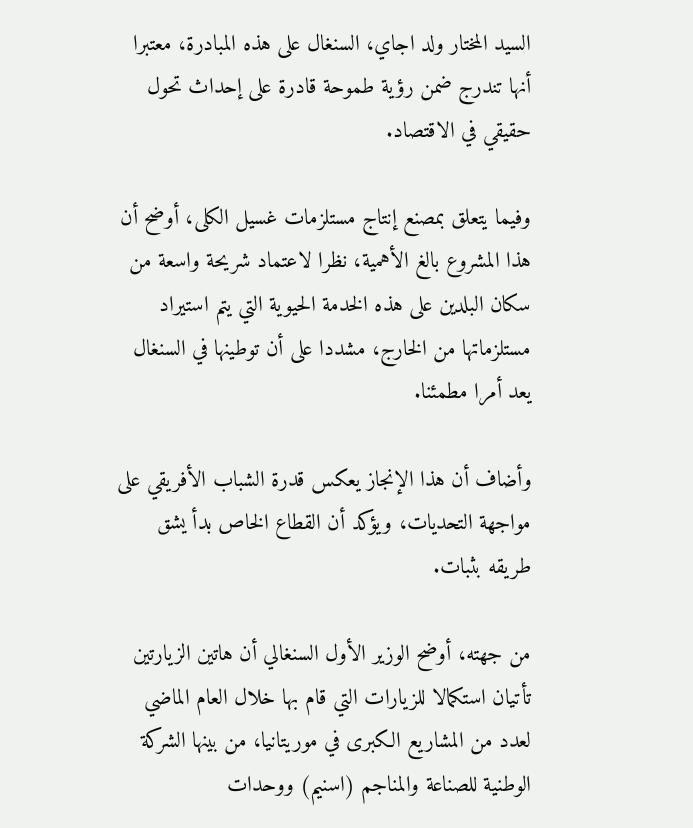السيد المختار ولد اجاي، السنغال على هذه المبادرة، معتبرا أنها تندرج ضمن رؤية طموحة قادرة على إحداث تحول حقيقي في الاقتصاد.

وفيما يتعلق بمصنع إنتاج مستلزمات غسيل الكلى، أوضح أن هذا المشروع بالغ الأهمية، نظرا لاعتماد شريحة واسعة من سكان البلدين على هذه الخدمة الحيوية التي يتم استيراد مستلزماتها من الخارج، مشددا على أن توطينها في السنغال يعد أمرا مطمئنا.

وأضاف أن هذا الإنجاز يعكس قدرة الشباب الأفريقي على مواجهة التحديات، ويؤكد أن القطاع الخاص بدأ يشق طريقه بثبات.

من جهته، أوضح الوزير الأول السنغالي أن هاتين الزيارتين تأتيان استكمالا للزيارات التي قام بها خلال العام الماضي لعدد من المشاريع الكبرى في موريتانيا، من بينها الشركة الوطنية للصناعة والمناجم (اسنيم) ووحدات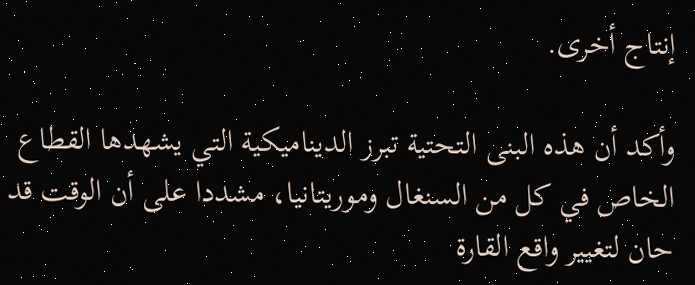إنتاج أخرى.

وأكد أن هذه البنى التحتية تبرز الديناميكية التي يشهدها القطاع الخاص في كل من السنغال وموريتانيا، مشددا على أن الوقت قد حان لتغيير واقع القارة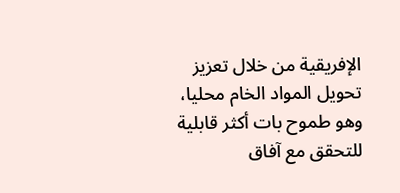الإفريقية من خلال تعزيز تحويل المواد الخام محليا، وهو طموح بات أكثر قابلية للتحقق مع آفاق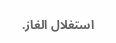استغلال الغاز.